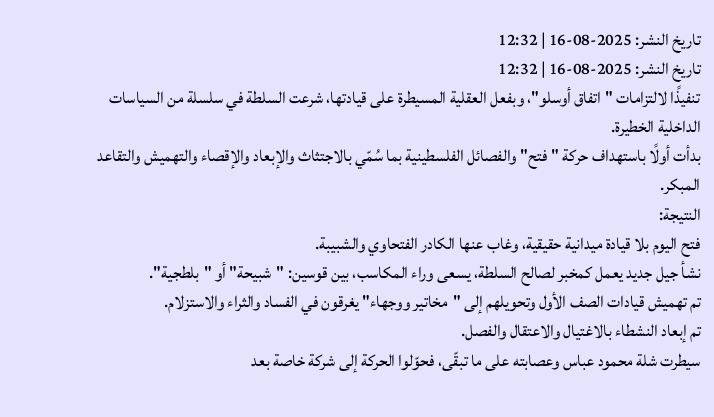تاريخ النشر: 2025-08-16 | 12:32
تاريخ النشر: 2025-08-16 | 12:32
تنفيذًا لالتزامات "اتفاق أوسلو"، وبفعل العقلية المسيطرة على قيادتها، شرعت السلطة في سلسلة من السياسات الداخلية الخطيرة.
بدأت أولًا باستهداف حركة "فتح" والفصائل الفلسطينية بما سُمّي بالاجتثاث والإبعاد والإقصاء والتهميش والتقاعد المبكر.
النتيجة:
فتح اليوم بلا قيادة ميدانية حقيقية، وغاب عنها الكادر الفتحاوي والشبيبة.
نشأ جيل جديد يعمل كمخبر لصالح السلطة، يسعى وراء المكاسب، بين قوسين: "شبيحة" أو "بلطجية".
تم تهميش قيادات الصف الأول وتحويلهم إلى "مخاتير ووجهاء" يغرقون في الفساد والثراء والاستزلام.
تم إبعاد النشطاء بالاغتيال والاعتقال والفصل.
سيطرت شلة محمود عباس وعصابته على ما تبقّى، فحوّلوا الحركة إلى شركة خاصة بعد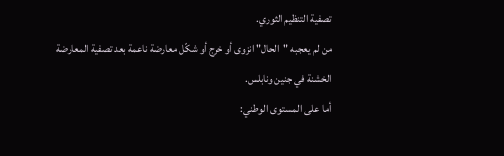تصفية التنظيم الثوري.
من لم يعجبه "الحال" انزوى أو خرج أو شكّل معارضة ناعمة بعد تصفية المعارضة الخشنة في جنين ونابلس.
أما على المستوى الوطني: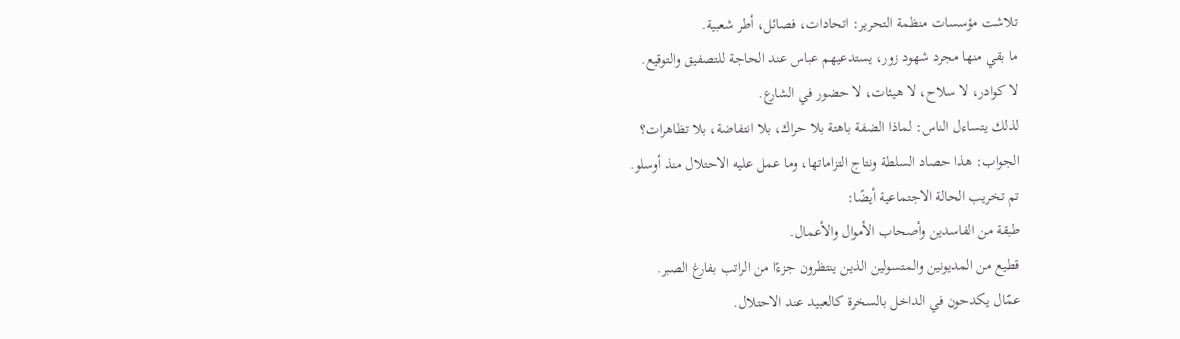تلاشت مؤسسات منظمة التحرير: اتحادات، فصائل، أطر شعبية.
ما بقي منها مجرد شهود زور، يستدعيهم عباس عند الحاجة للتصفيق والتوقيع.
لا كوادر، لا سلاح، لا هيئات، لا حضور في الشارع.
لذلك يتساءل الناس: لماذا الضفة باهتة بلا حراك، بلا انتفاضة، بلا تظاهرات؟
الجواب: هذا حصاد السلطة ونتاج التزاماتها، وما عمل عليه الاحتلال منذ أوسلو.
تم تخريب الحالة الاجتماعية أيضًا:
طبقة من الفاسدين وأصحاب الأموال والأعمال.
قطيع من المديونين والمتسولين الذين ينتظرون جزءًا من الراتب بفارغ الصبر.
عمّال يكدحون في الداخل بالسخرة كالعبيد عند الاحتلال.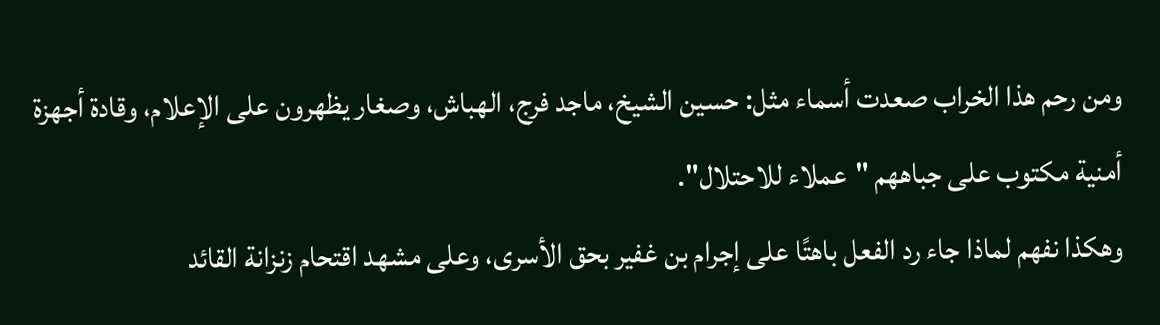ومن رحم هذا الخراب صعدت أسماء مثل: حسين الشيخ، ماجد فرج، الهباش، وصغار يظهرون على الإعلام، وقادة أجهزة أمنية مكتوب على جباههم "عملاء للاحتلال".
وهكذا نفهم لماذا جاء رد الفعل باهتًا على إجرام بن غفير بحق الأسرى، وعلى مشهد اقتحام زنزانة القائد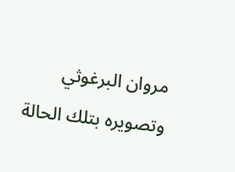مروان البرغوثي وتصويره بتلك الحالة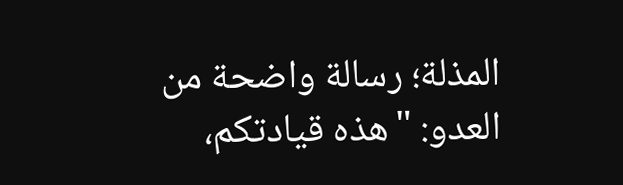المذلة؛ رسالة واضحة من العدو: "هذه قيادتكم،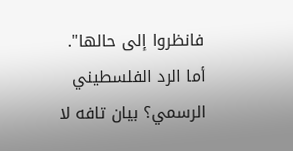فانظروا إلى حالها".
أما الرد الفلسطيني الرسمي؟ بيان تافه لا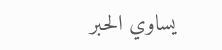يساوي الحبر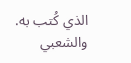الذي كُتب به.
والشعبي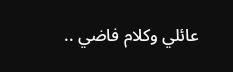عائلي وكلام فاضي ..